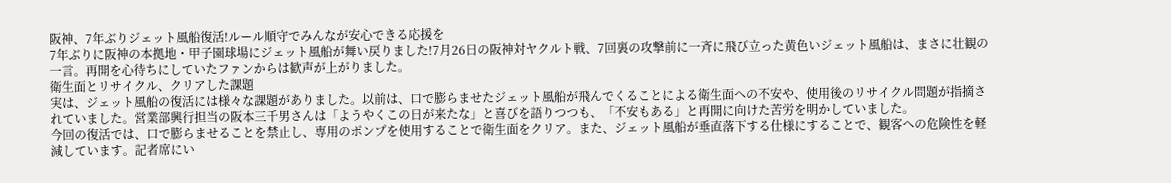阪神、7年ぶりジェット風船復活!ルール順守でみんなが安心できる応援を
7年ぶりに阪神の本拠地・甲子園球場にジェット風船が舞い戻りました!7月26日の阪神対ヤクルト戦、7回裏の攻撃前に一斉に飛び立った黄色いジェット風船は、まさに壮観の一言。再開を心待ちにしていたファンからは歓声が上がりました。
衛生面とリサイクル、クリアした課題
実は、ジェット風船の復活には様々な課題がありました。以前は、口で膨らませたジェット風船が飛んでくることによる衛生面への不安や、使用後のリサイクル問題が指摘されていました。営業部興行担当の阪本三千男さんは「ようやくこの日が来たな」と喜びを語りつつも、「不安もある」と再開に向けた苦労を明かしていました。
今回の復活では、口で膨らませることを禁止し、専用のポンプを使用することで衛生面をクリア。また、ジェット風船が垂直落下する仕様にすることで、観客への危険性を軽減しています。記者席にい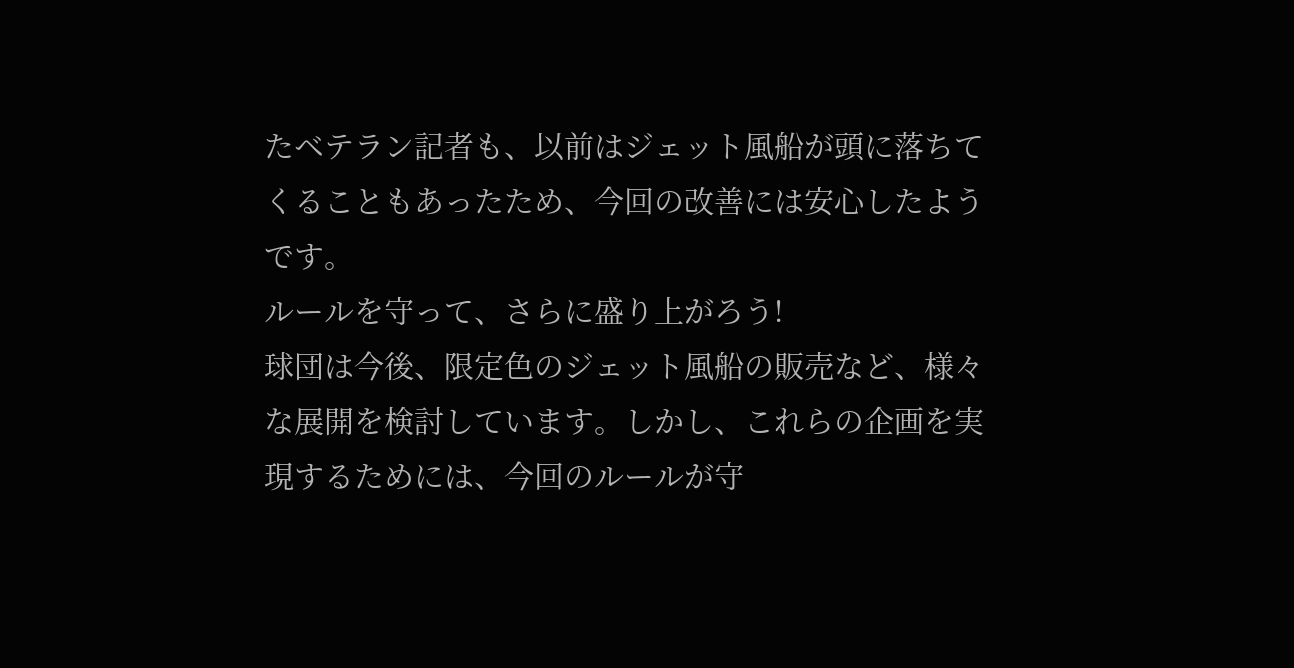たベテラン記者も、以前はジェット風船が頭に落ちてくることもあったため、今回の改善には安心したようです。
ルールを守って、さらに盛り上がろう!
球団は今後、限定色のジェット風船の販売など、様々な展開を検討しています。しかし、これらの企画を実現するためには、今回のルールが守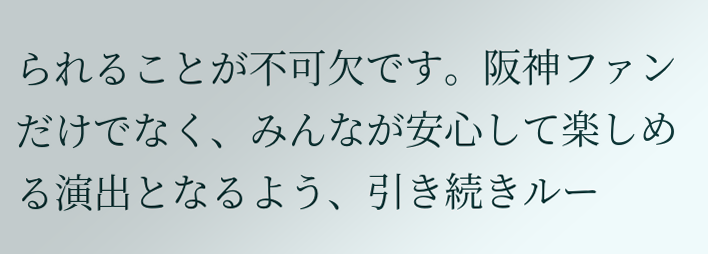られることが不可欠です。阪神ファンだけでなく、みんなが安心して楽しめる演出となるよう、引き続きルー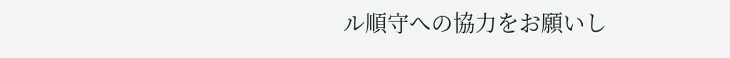ル順守への協力をお願いし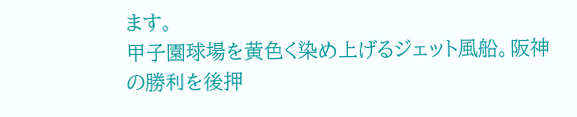ます。
甲子園球場を黄色く染め上げるジェット風船。阪神の勝利を後押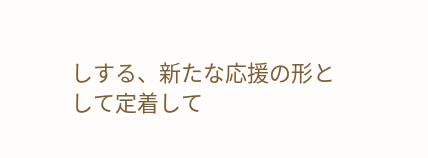しする、新たな応援の形として定着して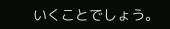いくことでしょう。